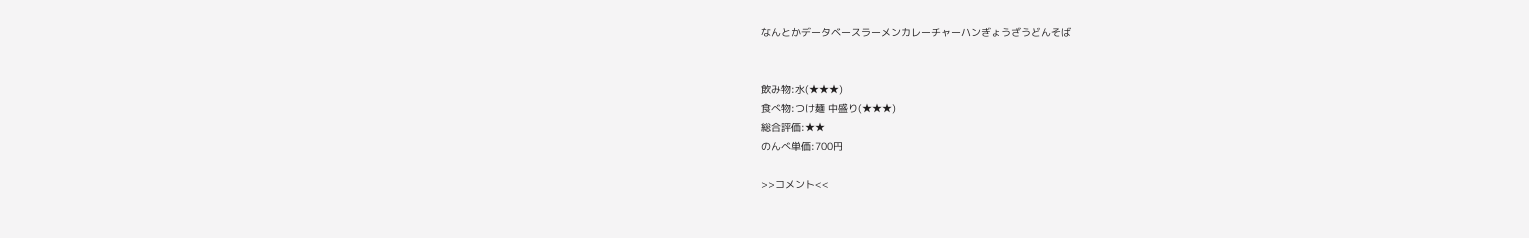なんとかデータベースラーメンカレーチャーハンぎょうざうどんそば


飲み物:水(★★★)
食べ物:つけ麺 中盛り(★★★)
総合評価:★★
のんべ単価:700円

>>コメント<<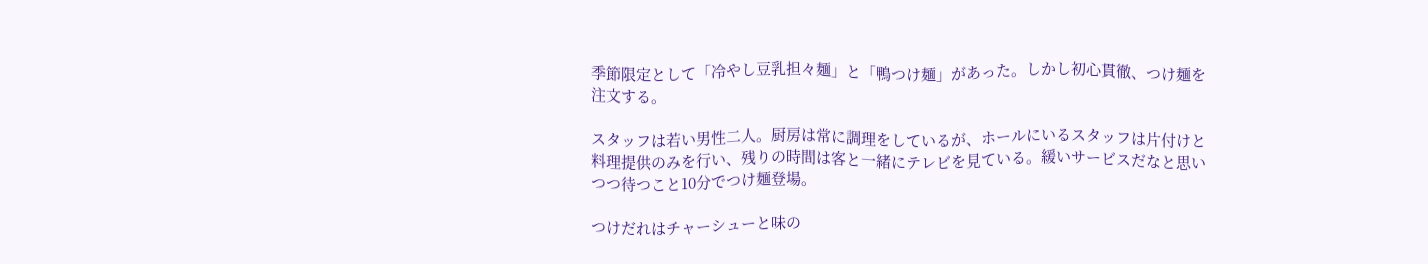季節限定として「冷やし豆乳担々麺」と「鴨つけ麺」があった。しかし初心貫徹、つけ麺を注文する。

スタッフは若い男性二人。厨房は常に調理をしているが、ホールにいるスタッフは片付けと料理提供のみを行い、残りの時間は客と一緒にテレビを見ている。緩いサービスだなと思いつつ待つこと10分でつけ麺登場。

つけだれはチャーシューと味の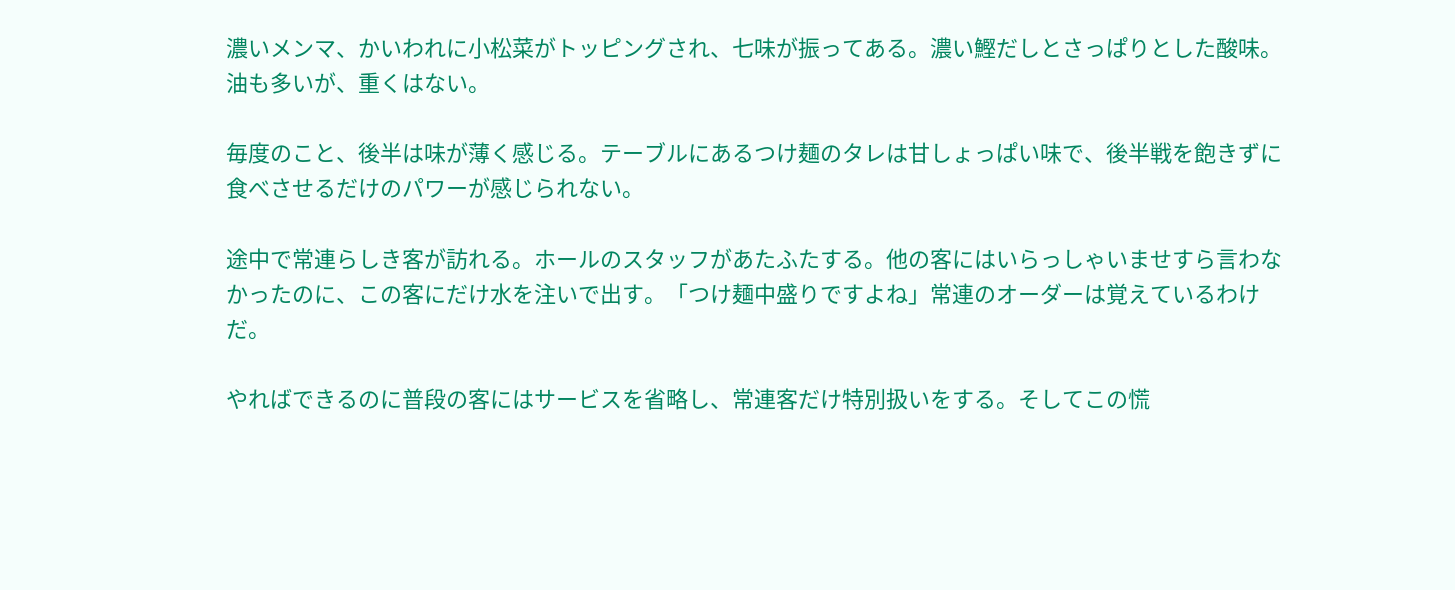濃いメンマ、かいわれに小松菜がトッピングされ、七味が振ってある。濃い鰹だしとさっぱりとした酸味。油も多いが、重くはない。

毎度のこと、後半は味が薄く感じる。テーブルにあるつけ麺のタレは甘しょっぱい味で、後半戦を飽きずに食べさせるだけのパワーが感じられない。

途中で常連らしき客が訪れる。ホールのスタッフがあたふたする。他の客にはいらっしゃいませすら言わなかったのに、この客にだけ水を注いで出す。「つけ麺中盛りですよね」常連のオーダーは覚えているわけだ。

やればできるのに普段の客にはサービスを省略し、常連客だけ特別扱いをする。そしてこの慌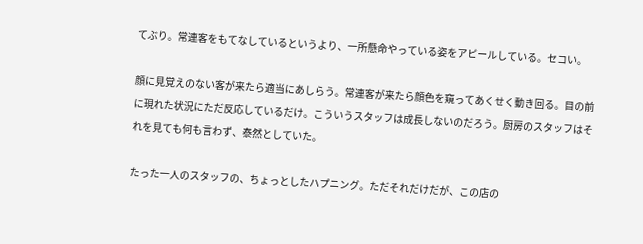てぶり。常連客をもてなしているというより、一所懸命やっている姿をアピールしている。セコい。

顔に見覚えのない客が来たら適当にあしらう。常連客が来たら顔色を窺ってあくせく動き回る。目の前に現れた状況にただ反応しているだけ。こういうスタッフは成長しないのだろう。厨房のスタッフはそれを見ても何も言わず、泰然としていた。

たった一人のスタッフの、ちょっとしたハプニング。ただそれだけだが、この店の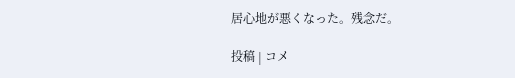居心地が悪くなった。残念だ。

投稿 | コメ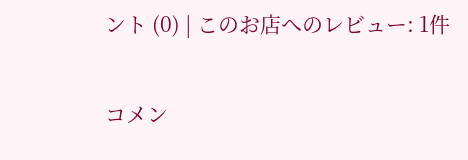ント (0) | このお店へのレビュー: 1件

コメン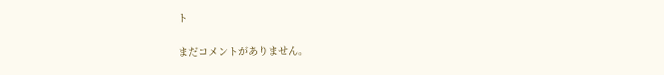ト

まだコメントがありません。